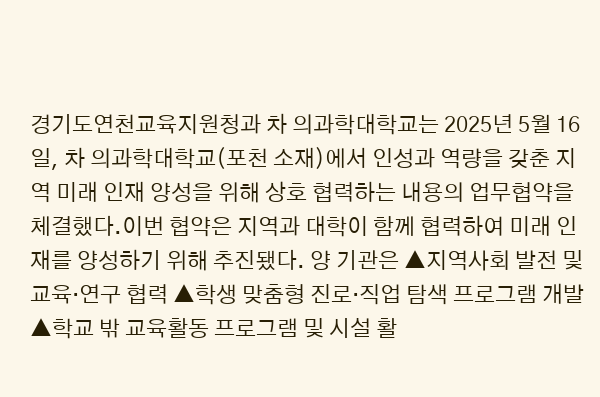경기도연천교육지원청과 차 의과학대학교는 2025년 5월 16일, 차 의과학대학교(포천 소재)에서 인성과 역량을 갖춘 지역 미래 인재 양성을 위해 상호 협력하는 내용의 업무협약을 체결했다.이번 협약은 지역과 대학이 함께 협력하여 미래 인재를 양성하기 위해 추진됐다. 양 기관은 ▲지역사회 발전 및 교육·연구 협력 ▲학생 맞춤형 진로·직업 탐색 프로그램 개발 ▲학교 밖 교육활동 프로그램 및 시설 활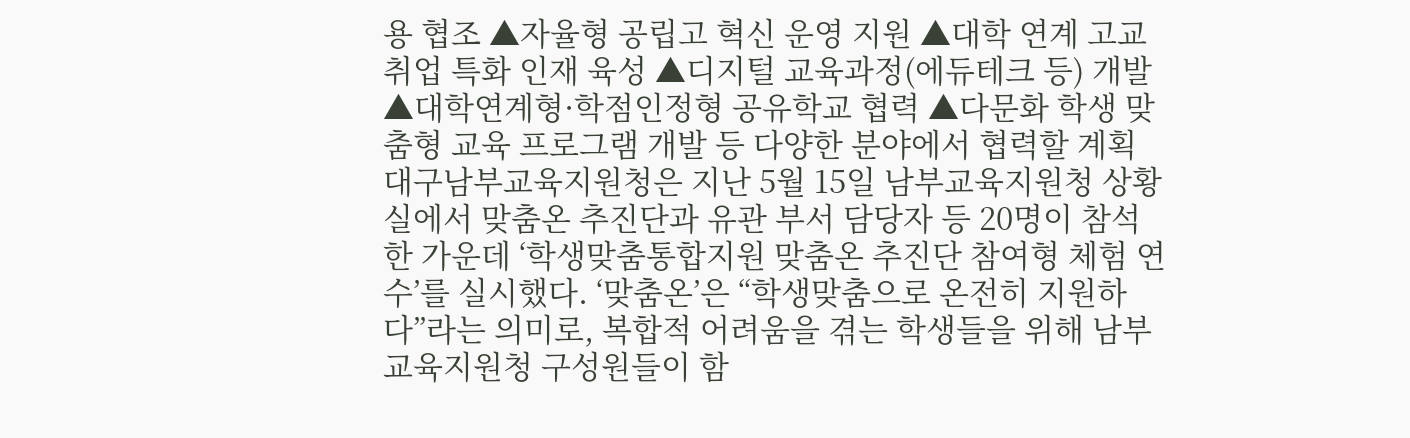용 협조 ▲자율형 공립고 혁신 운영 지원 ▲대학 연계 고교 취업 특화 인재 육성 ▲디지털 교육과정(에듀테크 등) 개발 ▲대학연계형·학점인정형 공유학교 협력 ▲다문화 학생 맞춤형 교육 프로그램 개발 등 다양한 분야에서 협력할 계획
대구남부교육지원청은 지난 5월 15일 남부교육지원청 상황실에서 맞춤온 추진단과 유관 부서 담당자 등 20명이 참석한 가운데 ‘학생맞춤통합지원 맞춤온 추진단 참여형 체험 연수’를 실시했다. ‘맞춤온’은 “학생맞춤으로 온전히 지원하다”라는 의미로, 복합적 어려움을 겪는 학생들을 위해 남부교육지원청 구성원들이 함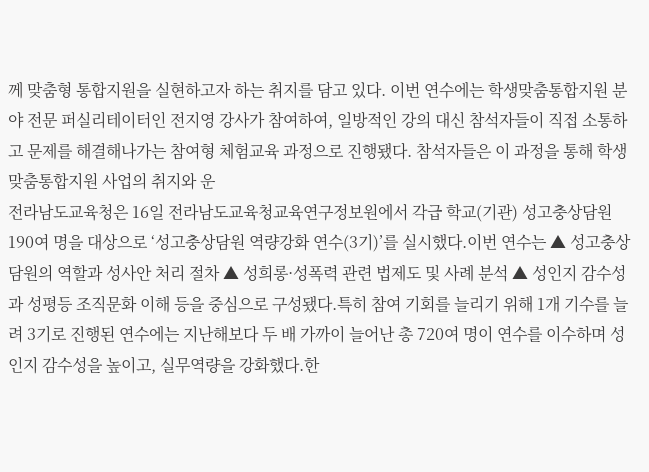께 맞춤형 통합지원을 실현하고자 하는 취지를 담고 있다. 이번 연수에는 학생맞춤통합지원 분야 전문 퍼실리테이터인 전지영 강사가 참여하여, 일방적인 강의 대신 참석자들이 직접 소통하고 문제를 해결해나가는 참여형 체험교육 과정으로 진행됐다. 참석자들은 이 과정을 통해 학생맞춤통합지원 사업의 취지와 운
전라남도교육청은 16일 전라남도교육청교육연구정보원에서 각급 학교(기관) 성고충상담원 190여 명을 대상으로 ‘성고충상담원 역량강화 연수(3기)’를 실시했다.이번 연수는 ▲ 성고충상담원의 역할과 성사안 처리 절차 ▲ 성희롱·성폭력 관련 법제도 및 사례 분석 ▲ 성인지 감수성과 성평등 조직문화 이해 등을 중심으로 구성됐다.특히 참여 기회를 늘리기 위해 1개 기수를 늘려 3기로 진행된 연수에는 지난해보다 두 배 가까이 늘어난 총 720여 명이 연수를 이수하며 성인지 감수성을 높이고, 실무역량을 강화했다.한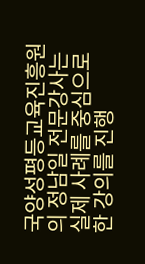국양성평등교육진흥원의 정남일 전문강사는 실제 사례를 중심으로 한 강의를 진행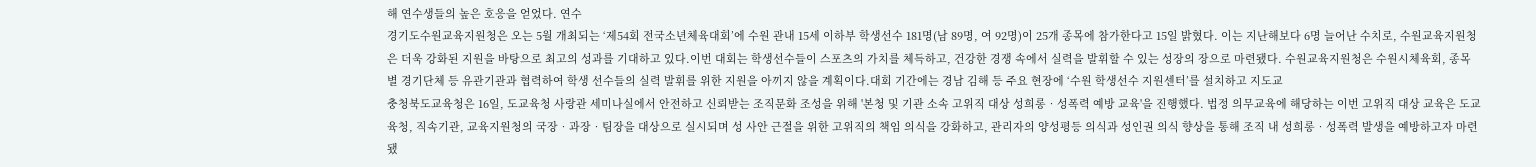해 연수생들의 높은 호응을 얻었다. 연수
경기도수원교육지원청은 오는 5월 개최되는 ‘제54회 전국소년체육대회’에 수원 관내 15세 이하부 학생선수 181명(남 89명, 여 92명)이 25개 종목에 참가한다고 15일 밝혔다. 이는 지난해보다 6명 늘어난 수치로, 수원교육지원청은 더욱 강화된 지원을 바탕으로 최고의 성과를 기대하고 있다.이번 대회는 학생선수들이 스포츠의 가치를 체득하고, 건강한 경쟁 속에서 실력을 발휘할 수 있는 성장의 장으로 마련됐다. 수원교육지원청은 수원시체육회, 종목별 경기단체 등 유관기관과 협력하여 학생 선수들의 실력 발휘를 위한 지원을 아끼지 않을 계획이다.대회 기간에는 경남 김해 등 주요 현장에 ‘수원 학생선수 지원센터’를 설치하고 지도교
충청북도교육청은 16일, 도교육청 사랑관 세미나실에서 안전하고 신뢰받는 조직문화 조성을 위해 '본청 및 기관 소속 고위직 대상 성희롱‧성폭력 예방 교육'을 진행했다. 법정 의무교육에 해당하는 이번 고위직 대상 교육은 도교육청, 직속기관, 교육지원청의 국장‧과장‧팀장을 대상으로 실시되며 성 사안 근절을 위한 고위직의 책임 의식을 강화하고, 관리자의 양성평등 의식과 성인권 의식 향상을 통해 조직 내 성희롱‧성폭력 발생을 예방하고자 마련됐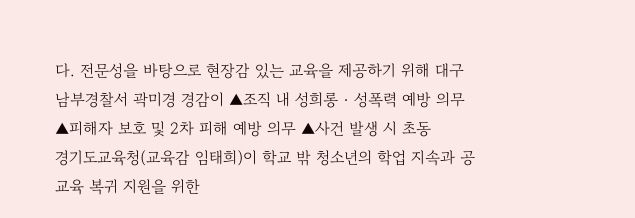다. 전문성을 바탕으로 현장감 있는 교육을 제공하기 위해 대구남부경찰서 곽미경 경감이 ▲조직 내 성희롱‧성폭력 예방 의무 ▲피해자 보호 및 2차 피해 예방 의무 ▲사건 발생 시 초동
경기도교육청(교육감 임태희)이 학교 밖 청소년의 학업 지속과 공교육 복귀 지원을 위한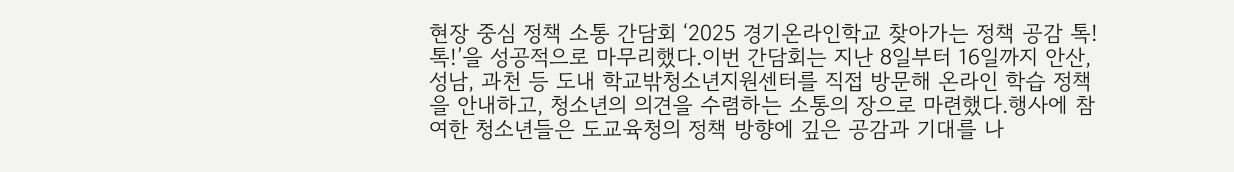현장 중심 정책 소통 간담회 ‘2025 경기온라인학교 찾아가는 정책 공감 톡!톡!’을 성공적으로 마무리했다.이번 간담회는 지난 8일부터 16일까지 안산, 성남, 과천 등 도내 학교밖청소년지원센터를 직접 방문해 온라인 학습 정책을 안내하고, 청소년의 의견을 수렴하는 소통의 장으로 마련했다.행사에 참여한 청소년들은 도교육청의 정책 방향에 깊은 공감과 기대를 나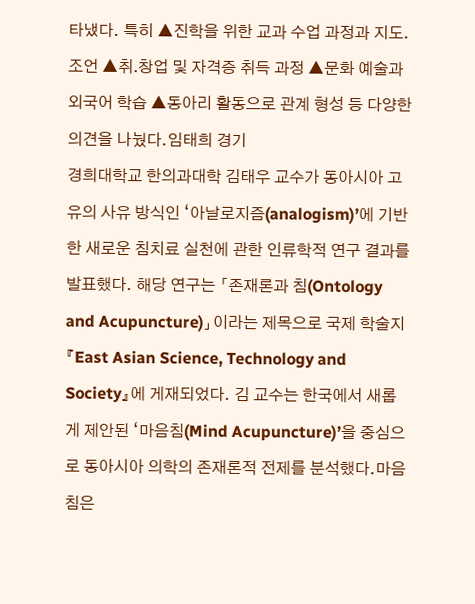타냈다. 특히 ▲진학을 위한 교과 수업 과정과 지도․조언 ▲취․창업 및 자격증 취득 과정 ▲문화 예술과 외국어 학습 ▲동아리 활동으로 관계 형성 등 다양한 의견을 나눴다.임태희 경기
경희대학교 한의과대학 김태우 교수가 동아시아 고유의 사유 방식인 ‘아날로지즘(analogism)’에 기반한 새로운 침치료 실천에 관한 인류학적 연구 결과를 발표했다. 해당 연구는 「존재론과 침(Ontology and Acupuncture)」이라는 제목으로 국제 학술지 『East Asian Science, Technology and Society』에 게재되었다. 김 교수는 한국에서 새롭게 제안된 ‘마음침(Mind Acupuncture)’을 중심으로 동아시아 의학의 존재론적 전제를 분석했다.마음침은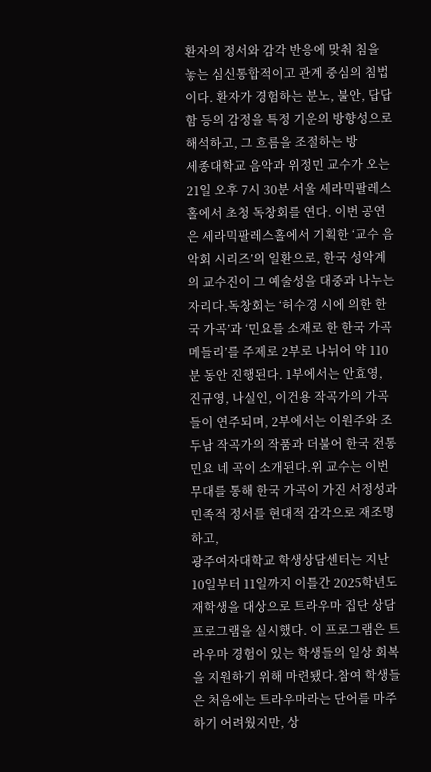환자의 정서와 감각 반응에 맞춰 침을 놓는 심신통합적이고 관계 중심의 침법이다. 환자가 경험하는 분노, 불안, 답답함 등의 감정을 특정 기운의 방향성으로 해석하고, 그 흐름을 조절하는 방
세종대학교 음악과 위정민 교수가 오는 21일 오후 7시 30분 서울 세라믹팔레스홀에서 초청 독창회를 연다. 이번 공연은 세라믹팔레스홀에서 기획한 ‘교수 음악회 시리즈’의 일환으로, 한국 성악계의 교수진이 그 예술성을 대중과 나누는 자리다.독창회는 ‘허수경 시에 의한 한국 가곡’과 ‘민요를 소재로 한 한국 가곡 메들리’를 주제로 2부로 나뉘어 약 110분 동안 진행된다. 1부에서는 안효영, 진규영, 나실인, 이건용 작곡가의 가곡들이 연주되며, 2부에서는 이원주와 조두남 작곡가의 작품과 더불어 한국 전통 민요 네 곡이 소개된다.위 교수는 이번 무대를 통해 한국 가곡이 가진 서정성과 민족적 정서를 현대적 감각으로 재조명하고,
광주여자대학교 학생상담센터는 지난 10일부터 11일까지 이틀간 2025학년도 재학생을 대상으로 트라우마 집단 상담 프로그램을 실시했다. 이 프로그램은 트라우마 경험이 있는 학생들의 일상 회복을 지원하기 위해 마련됐다.참여 학생들은 처음에는 트라우마라는 단어를 마주하기 어려웠지만, 상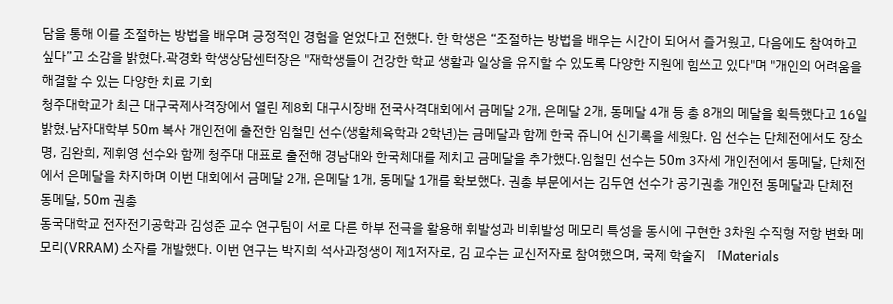담을 통해 이를 조절하는 방법을 배우며 긍정적인 경험을 얻었다고 전했다. 한 학생은 “조절하는 방법을 배우는 시간이 되어서 즐거웠고, 다음에도 참여하고 싶다”고 소감을 밝혔다.곽경화 학생상담센터장은 "재학생들이 건강한 학교 생활과 일상을 유지할 수 있도록 다양한 지원에 힘쓰고 있다"며 "개인의 어려움을 해결할 수 있는 다양한 치료 기회
청주대학교가 최근 대구국제사격장에서 열린 제8회 대구시장배 전국사격대회에서 금메달 2개, 은메달 2개, 동메달 4개 등 총 8개의 메달을 획득했다고 16일 밝혔.남자대학부 50m 복사 개인전에 출전한 임철민 선수(생활체육학과 2학년)는 금메달과 함께 한국 쥬니어 신기록을 세웠다. 임 선수는 단체전에서도 장소명, 김완희, 제휘영 선수와 함께 청주대 대표로 출전해 경남대와 한국체대를 제치고 금메달을 추가했다.임철민 선수는 50m 3자세 개인전에서 동메달, 단체전에서 은메달을 차지하며 이번 대회에서 금메달 2개, 은메달 1개, 동메달 1개를 확보했다. 권총 부문에서는 김두연 선수가 공기권총 개인전 동메달과 단체전 동메달, 50m 권총
동국대학교 전자전기공학과 김성준 교수 연구팀이 서로 다른 하부 전극을 활용해 휘발성과 비휘발성 메모리 특성을 동시에 구현한 3차원 수직형 저항 변화 메모리(VRRAM) 소자를 개발했다. 이번 연구는 박지희 석사과정생이 제1저자로, 김 교수는 교신저자로 참여했으며, 국제 학술지 「Materials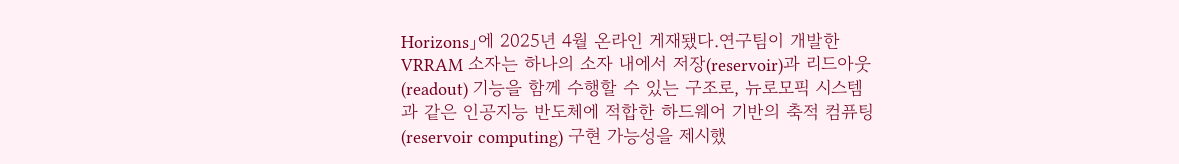Horizons」에 2025년 4월 온라인 게재됐다.연구팀이 개발한 VRRAM 소자는 하나의 소자 내에서 저장(reservoir)과 리드아웃(readout) 기능을 함께 수행할 수 있는 구조로, 뉴로모픽 시스템과 같은 인공지능 반도체에 적합한 하드웨어 기반의 축적 컴퓨팅(reservoir computing) 구현 가능성을 제시했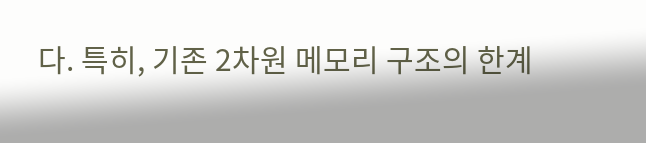다. 특히, 기존 2차원 메모리 구조의 한계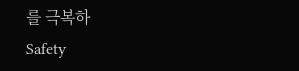를 극복하
Safety